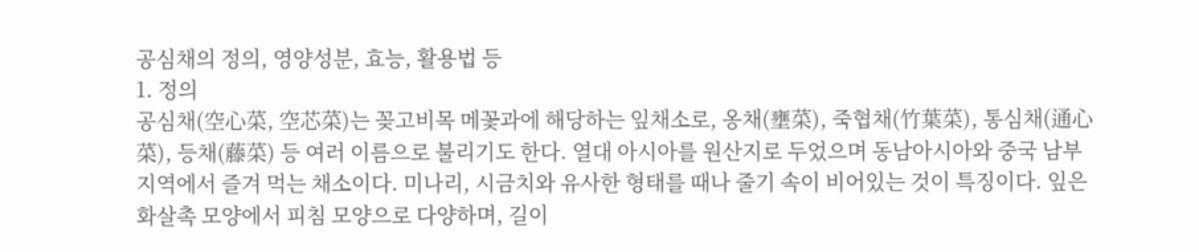공심채의 정의, 영양성분, 효능, 활용법 등
1. 정의
공심채(空心菜, 空芯菜)는 꽂고비목 메꽃과에 해당하는 잎채소로, 옹채(壅菜), 죽협채(竹葉菜), 통심채(通心菜), 등채(藤菜) 등 여러 이름으로 불리기도 한다. 열대 아시아를 원산지로 두었으며 동남아시아와 중국 남부 지역에서 즐겨 먹는 채소이다. 미나리, 시금치와 유사한 형태를 때나 줄기 속이 비어있는 것이 특징이다. 잎은 화살촉 모양에서 피침 모양으로 다양하며, 길이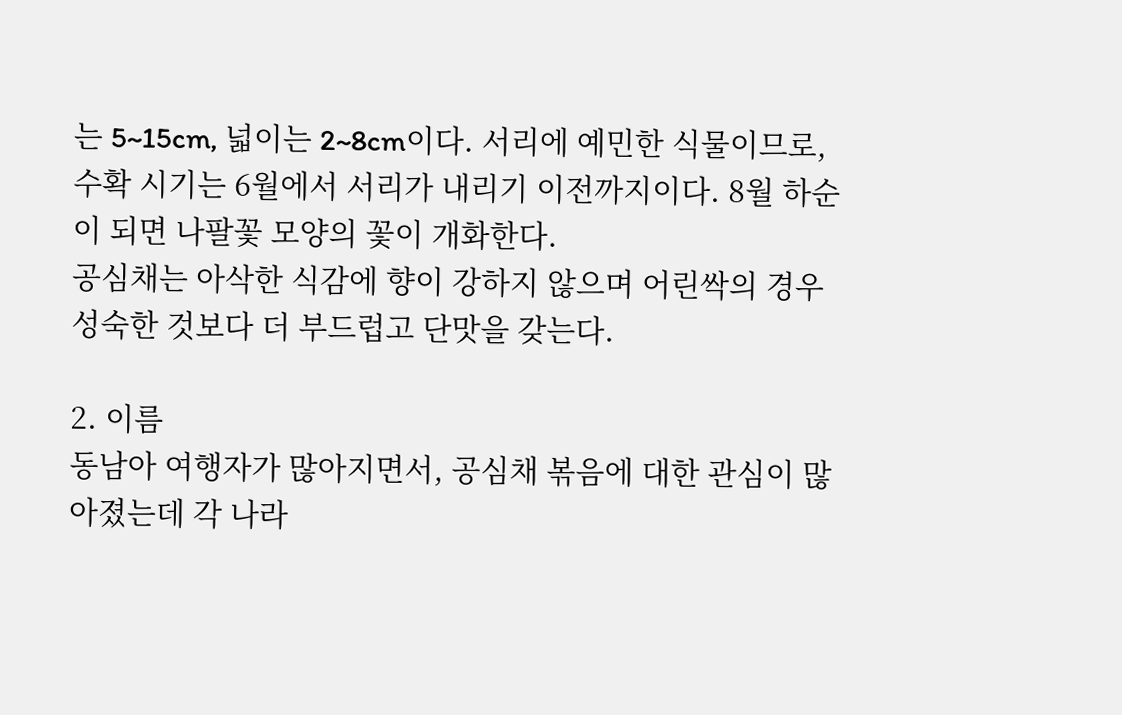는 5~15cm, 넓이는 2~8cm이다. 서리에 예민한 식물이므로, 수확 시기는 6월에서 서리가 내리기 이전까지이다. 8월 하순이 되면 나팔꽃 모양의 꽃이 개화한다.
공심채는 아삭한 식감에 향이 강하지 않으며 어린싹의 경우 성숙한 것보다 더 부드럽고 단맛을 갖는다.

2. 이름
동남아 여행자가 많아지면서, 공심채 볶음에 대한 관심이 많아졌는데 각 나라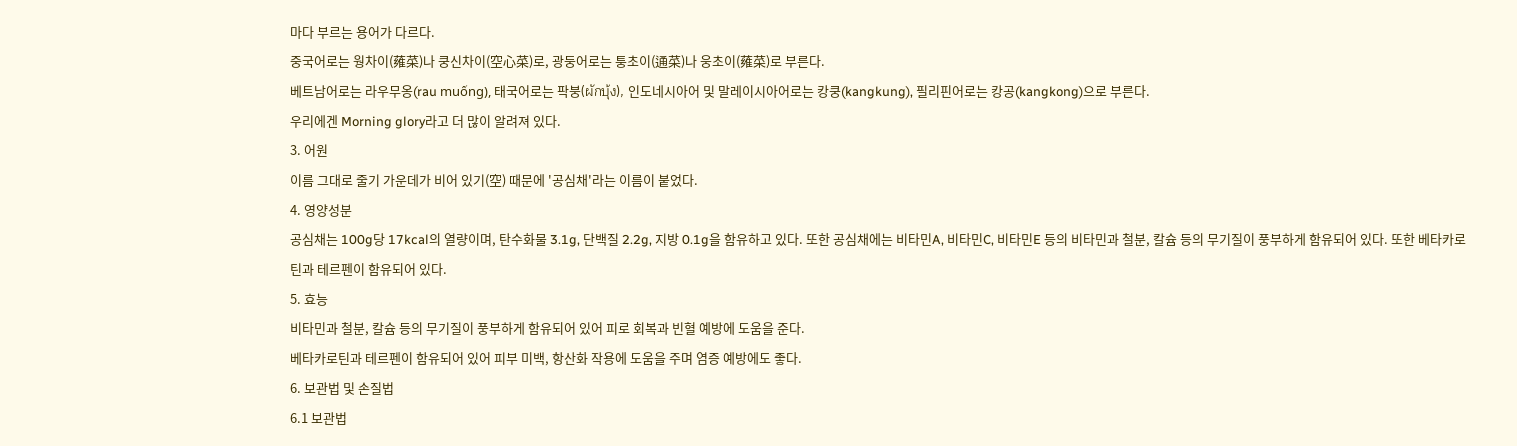마다 부르는 용어가 다르다.
중국어로는 웡차이(䔨菜)나 쿵신차이(空心菜)로, 광둥어로는 퉁초이(通菜)나 웅초이(䔨菜)로 부른다.
베트남어로는 라우무옹(rau muống), 태국어로는 팍붕(ผักบุ้ง), 인도네시아어 및 말레이시아어로는 캉쿵(kangkung), 필리핀어로는 캉공(kangkong)으로 부른다.
우리에겐 Morning glory라고 더 많이 알려져 있다.
3. 어원
이름 그대로 줄기 가운데가 비어 있기(空) 때문에 '공심채'라는 이름이 붙었다.
4. 영양성분
공심채는 100g당 17kcal의 열량이며, 탄수화물 3.1g, 단백질 2.2g, 지방 0.1g을 함유하고 있다. 또한 공심채에는 비타민A, 비타민C, 비타민E 등의 비타민과 철분, 칼슘 등의 무기질이 풍부하게 함유되어 있다. 또한 베타카로틴과 테르펜이 함유되어 있다.
5. 효능
비타민과 철분, 칼슘 등의 무기질이 풍부하게 함유되어 있어 피로 회복과 빈혈 예방에 도움을 준다.
베타카로틴과 테르펜이 함유되어 있어 피부 미백, 항산화 작용에 도움을 주며 염증 예방에도 좋다.
6. 보관법 및 손질법
6.1 보관법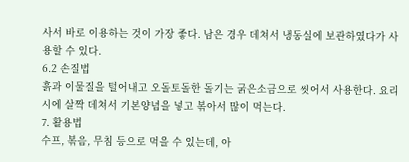사서 바로 이용하는 것이 가장 좋다. 남은 경우 데쳐서 냉동실에 보관하였다가 사용할 수 있다.
6.2 손질법
흙과 이물질을 털어내고 오돌토돌한 돌기는 굵은소금으로 씻어서 사용한다. 요리 시에 살짝 데쳐서 기본양념을 넣고 볶아서 많이 먹는다.
7. 활용법
수프, 볶음, 무침 등으로 먹을 수 있는데, 아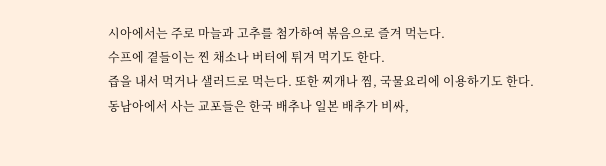시아에서는 주로 마늘과 고추를 첨가하여 볶음으로 즐겨 먹는다.
수프에 곁들이는 찐 채소나 버터에 튀겨 먹기도 한다.
즙을 내서 먹거나 샐러드로 먹는다. 또한 찌개나 찜, 국물요리에 이용하기도 한다.
동남아에서 사는 교포들은 한국 배추나 일본 배추가 비싸,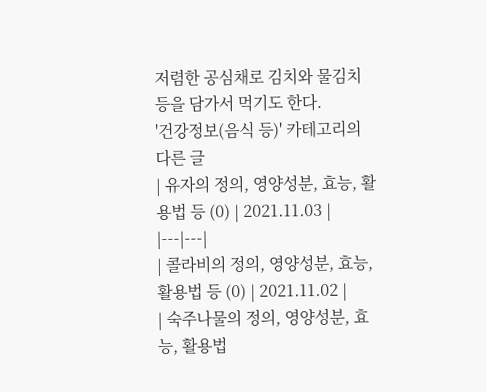저렴한 공심채로 김치와 물김치 등을 담가서 먹기도 한다.
'건강정보(음식 등)' 카테고리의 다른 글
| 유자의 정의, 영양성분, 효능, 활용법 등 (0) | 2021.11.03 |
|---|---|
| 콜라비의 정의, 영양성분, 효능, 활용법 등 (0) | 2021.11.02 |
| 숙주나물의 정의, 영양성분, 효능, 활용법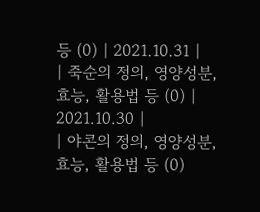등 (0) | 2021.10.31 |
| 죽순의 정의, 영양성분, 효능, 활용법 등 (0) | 2021.10.30 |
| 야콘의 정의, 영양성분, 효능, 활용법 등 (0)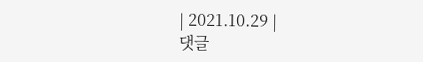| 2021.10.29 |
댓글